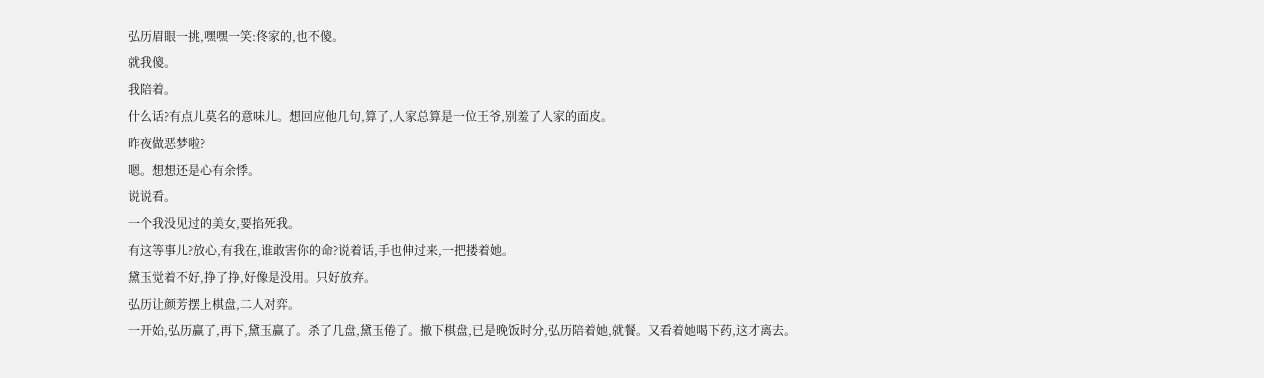弘历眉眼一挑,嘿嘿一笑:佟家的,也不傻。
就我傻。
我陪着。
什么话?有点儿莫名的意味儿。想回应他几句,算了,人家总算是一位王爷,别羞了人家的面皮。
昨夜做恶梦啦?
嗯。想想还是心有余悸。
说说看。
一个我没见过的美女,要掐死我。
有这等事儿?放心,有我在,谁敢害你的命?说着话,手也伸过来,一把搂着她。
黛玉觉着不好,挣了挣,好像是没用。只好放弃。
弘历让颜芳摆上棋盘,二人对弈。
一开始,弘历赢了,再下,黛玉赢了。杀了几盘,黛玉倦了。撤下棋盘,已是晚饭时分,弘历陪着她,就餐。又看着她喝下药,这才离去。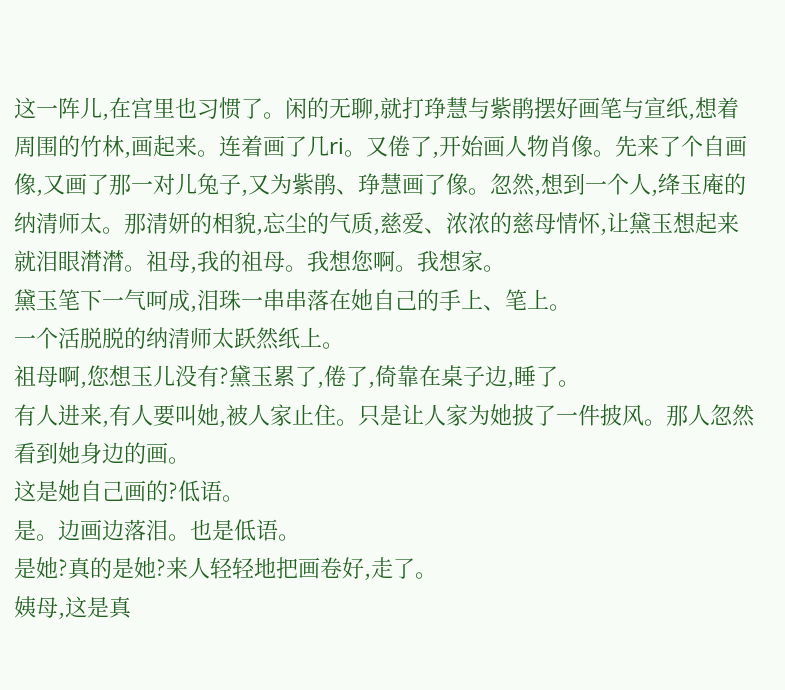这一阵儿,在宫里也习惯了。闲的无聊,就打琤慧与紫鹃摆好画笔与宣纸,想着周围的竹林,画起来。连着画了几ri。又倦了,开始画人物肖像。先来了个自画像,又画了那一对儿兔子,又为紫鹃、琤慧画了像。忽然,想到一个人,绛玉庵的纳清师太。那清妍的相貌,忘尘的气质,慈爱、浓浓的慈母情怀,让黛玉想起来就泪眼潸潸。祖母,我的祖母。我想您啊。我想家。
黛玉笔下一气呵成,泪珠一串串落在她自己的手上、笔上。
一个活脱脱的纳清师太跃然纸上。
祖母啊,您想玉儿没有?黛玉累了,倦了,倚靠在桌子边,睡了。
有人进来,有人要叫她,被人家止住。只是让人家为她披了一件披风。那人忽然看到她身边的画。
这是她自己画的?低语。
是。边画边落泪。也是低语。
是她?真的是她?来人轻轻地把画卷好,走了。
姨母,这是真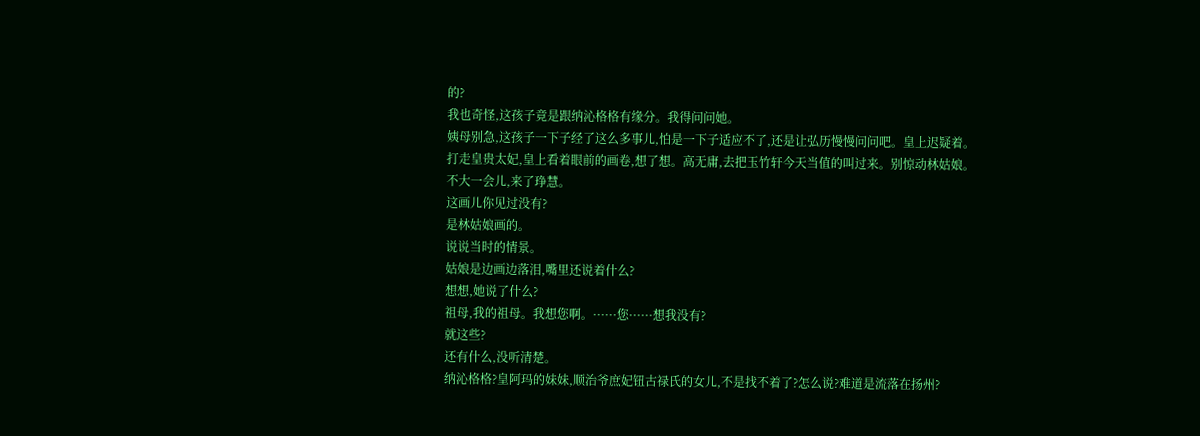的?
我也奇怪,这孩子竟是跟纳沁格格有缘分。我得问问她。
姨母别急,这孩子一下子经了这么多事儿,怕是一下子适应不了,还是让弘历慢慢问问吧。皇上迟疑着。
打走皇贵太妃,皇上看着眼前的画卷,想了想。高无庸,去把玉竹轩今天当值的叫过来。别惊动林姑娘。
不大一会儿,来了琤慧。
这画儿你见过没有?
是林姑娘画的。
说说当时的情景。
姑娘是边画边落泪,嘴里还说着什么?
想想,她说了什么?
祖母,我的祖母。我想您啊。······您······想我没有?
就这些?
还有什么,没听清楚。
纳沁格格?皇阿玛的妹妹,顺治爷庶妃钮古禄氏的女儿,不是找不着了?怎么说?难道是流落在扬州?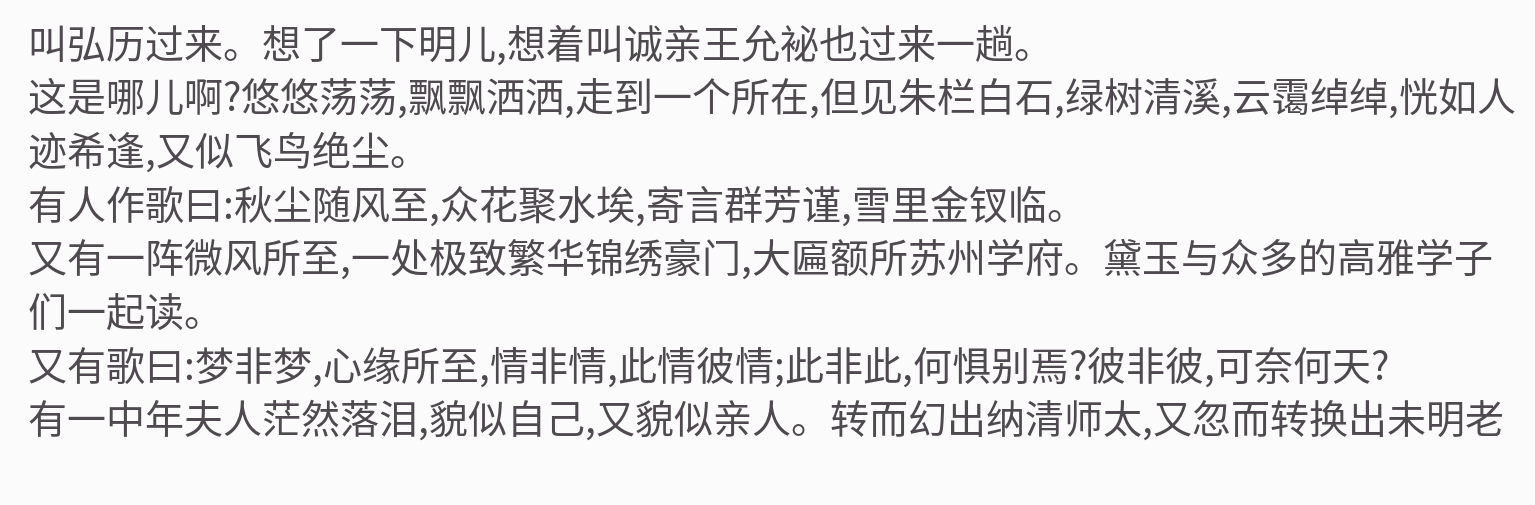叫弘历过来。想了一下明儿,想着叫诚亲王允袐也过来一趟。
这是哪儿啊?悠悠荡荡,飘飘洒洒,走到一个所在,但见朱栏白石,绿树清溪,云霭绰绰,恍如人迹希逢,又似飞鸟绝尘。
有人作歌曰:秋尘随风至,众花聚水埃,寄言群芳谨,雪里金钗临。
又有一阵微风所至,一处极致繁华锦绣豪门,大匾额所苏州学府。黛玉与众多的高雅学子们一起读。
又有歌曰:梦非梦,心缘所至,情非情,此情彼情;此非此,何惧别焉?彼非彼,可奈何天?
有一中年夫人茫然落泪,貌似自己,又貌似亲人。转而幻出纳清师太,又忽而转换出未明老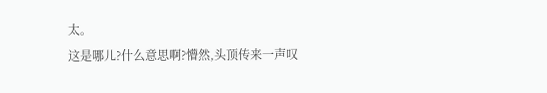太。
这是哪儿?什么意思啊?懵然,头顶传来一声叹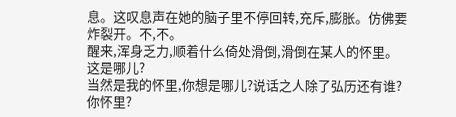息。这叹息声在她的脑子里不停回转,充斥,膨胀。仿佛要炸裂开。不,不。
醒来,浑身乏力,顺着什么倚处滑倒,滑倒在某人的怀里。
这是哪儿?
当然是我的怀里,你想是哪儿?说话之人除了弘历还有谁?
你怀里?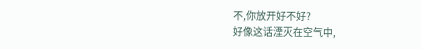不,你放开好不好?
好像这话湮灭在空气中,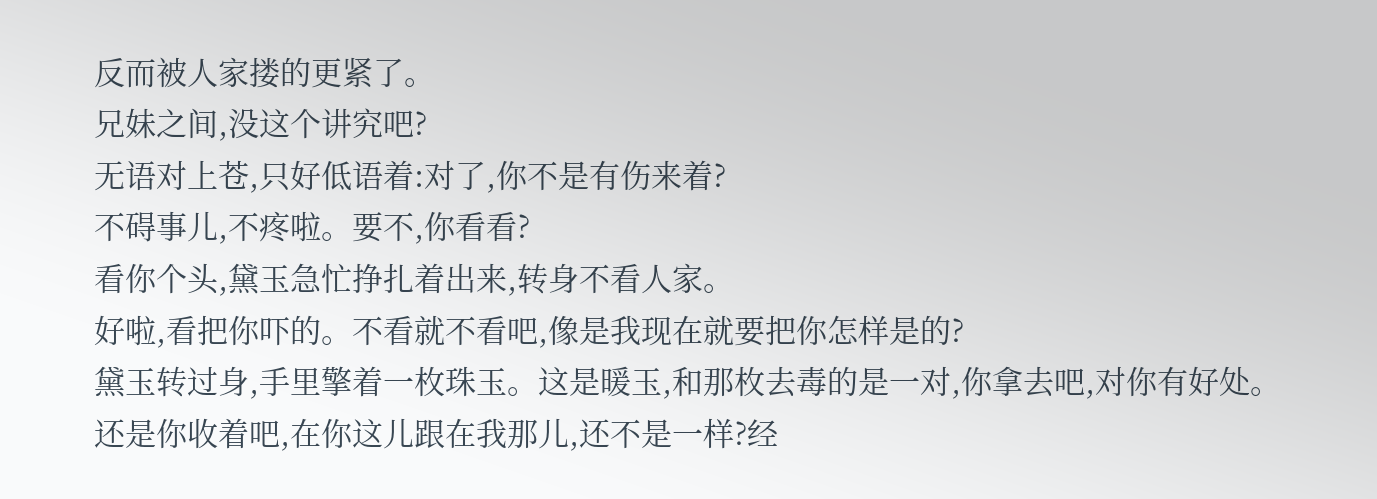反而被人家搂的更紧了。
兄妹之间,没这个讲究吧?
无语对上苍,只好低语着:对了,你不是有伤来着?
不碍事儿,不疼啦。要不,你看看?
看你个头,黛玉急忙挣扎着出来,转身不看人家。
好啦,看把你吓的。不看就不看吧,像是我现在就要把你怎样是的?
黛玉转过身,手里擎着一枚珠玉。这是暖玉,和那枚去毒的是一对,你拿去吧,对你有好处。
还是你收着吧,在你这儿跟在我那儿,还不是一样?经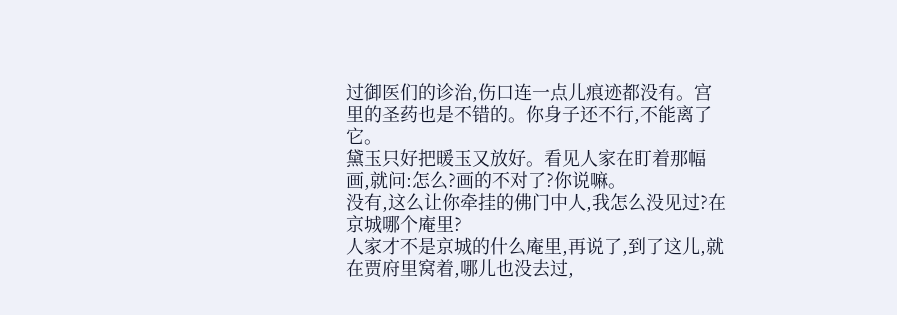过御医们的诊治,伤口连一点儿痕迹都没有。宫里的圣药也是不错的。你身子还不行,不能离了它。
黛玉只好把暖玉又放好。看见人家在盯着那幅画,就问:怎么?画的不对了?你说嘛。
没有,这么让你牵挂的佛门中人,我怎么没见过?在京城哪个庵里?
人家才不是京城的什么庵里,再说了,到了这儿,就在贾府里窝着,哪儿也没去过,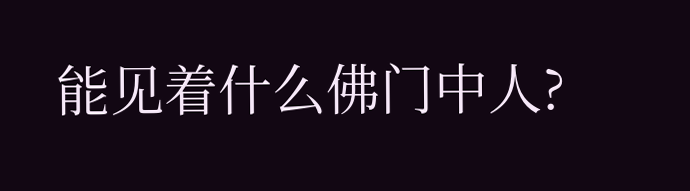能见着什么佛门中人?